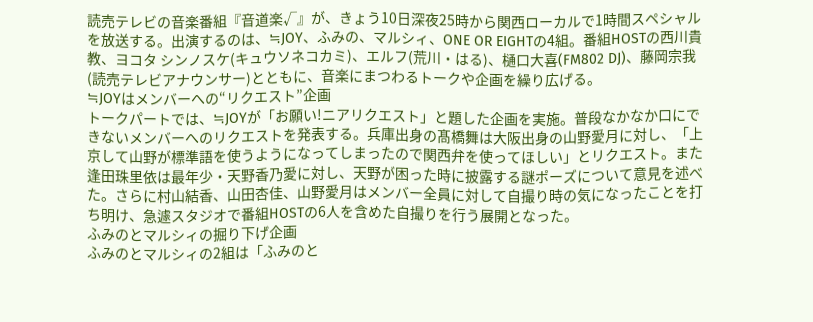読売テレビの音楽番組『音道楽√』が、きょう10日深夜25時から関西ローカルで1時間スペシャルを放送する。出演するのは、≒JOY、ふみの、マルシィ、ONE OR EIGHTの4組。番組HOSTの西川貴教、ヨコタ シンノスケ(キュウソネコカミ)、エルフ(荒川・はる)、樋口大喜(FM802 DJ)、藤岡宗我(読売テレビアナウンサー)とともに、音楽にまつわるトークや企画を繰り広げる。
≒JOYはメンバーへの“リクエスト”企画
トークパートでは、≒JOYが「お願い!ニアリクエスト」と題した企画を実施。普段なかなか口にできないメンバーへのリクエストを発表する。兵庫出身の髙橋舞は大阪出身の山野愛月に対し、「上京して山野が標準語を使うようになってしまったので関西弁を使ってほしい」とリクエスト。また逢田珠里依は最年少・天野香乃愛に対し、天野が困った時に披露する謎ポーズについて意見を述べた。さらに村山結香、山田杏佳、山野愛月はメンバー全員に対して自撮り時の気になったことを打ち明け、急遽スタジオで番組HOSTの6人を含めた自撮りを行う展開となった。
ふみのとマルシィの掘り下げ企画
ふみのとマルシィの2組は「ふみのと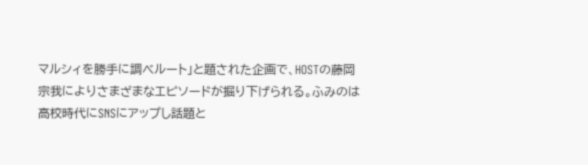マルシィを勝手に調べルート」と題された企画で、HOSTの藤岡宗我によりさまざまなエピソードが掘り下げられる。ふみのは高校時代にSNSにアップし話題と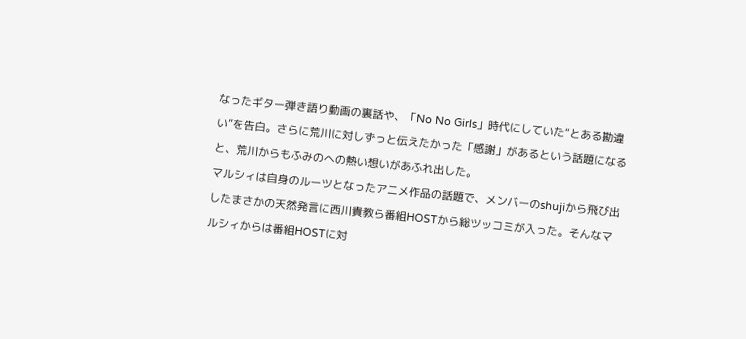なったギター弾き語り動画の裏話や、「No No Girls」時代にしていた“とある勘違い”を告白。さらに荒川に対しずっと伝えたかった「感謝」があるという話題になると、荒川からもふみのへの熱い想いがあふれ出した。
マルシィは自身のルーツとなったアニメ作品の話題で、メンバーのshujiから飛び出したまさかの天然発言に西川貴教ら番組HOSTから総ツッコミが入った。そんなマルシィからは番組HOSTに対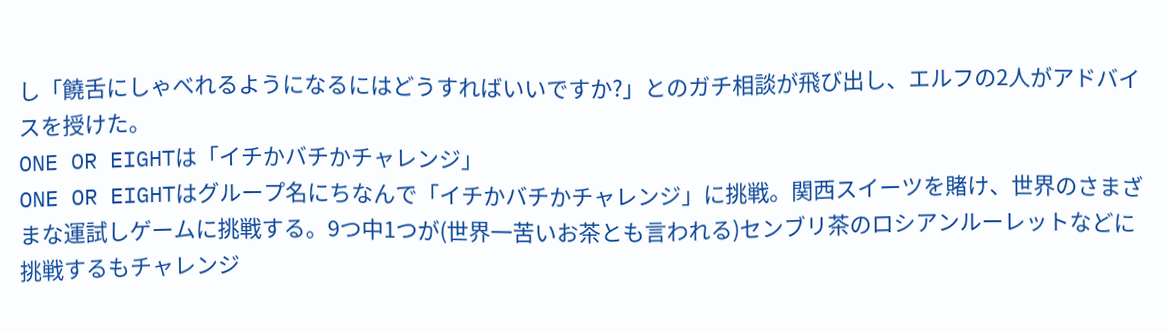し「饒舌にしゃべれるようになるにはどうすればいいですか?」とのガチ相談が飛び出し、エルフの2人がアドバイスを授けた。
ONE OR EIGHTは「イチかバチかチャレンジ」
ONE OR EIGHTはグループ名にちなんで「イチかバチかチャレンジ」に挑戦。関西スイーツを賭け、世界のさまざまな運試しゲームに挑戦する。9つ中1つが(世界一苦いお茶とも言われる)センブリ茶のロシアンルーレットなどに挑戦するもチャレンジ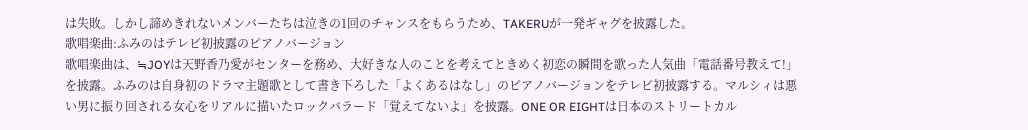は失敗。しかし諦めきれないメンバーたちは泣きの1回のチャンスをもらうため、TAKERUが一発ギャグを披露した。
歌唱楽曲:ふみのはテレビ初披露のピアノバージョン
歌唱楽曲は、≒JOYは天野香乃愛がセンターを務め、大好きな人のことを考えてときめく初恋の瞬間を歌った人気曲「電話番号教えて!」を披露。ふみのは自身初のドラマ主題歌として書き下ろした「よくあるはなし」のピアノバージョンをテレビ初披露する。マルシィは悪い男に振り回される女心をリアルに描いたロックバラード「覚えてないよ」を披露。ONE OR EIGHTは日本のストリートカル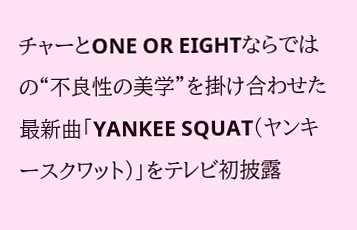チャーとONE OR EIGHTならではの“不良性の美学”を掛け合わせた最新曲「YANKEE SQUAT(ヤンキースクワット)」をテレビ初披露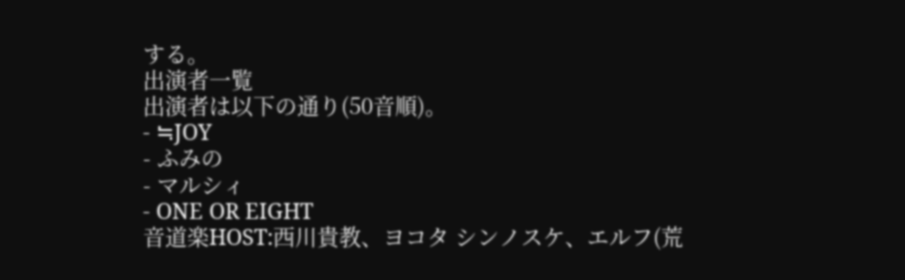する。
出演者一覧
出演者は以下の通り(50音順)。
- ≒JOY
- ふみの
- マルシィ
- ONE OR EIGHT
音道楽HOST:西川貴教、ヨコタ シンノスケ、エルフ(荒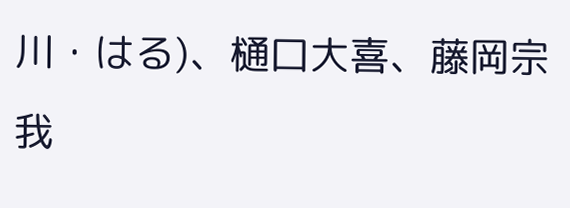川・はる)、樋口大喜、藤岡宗我